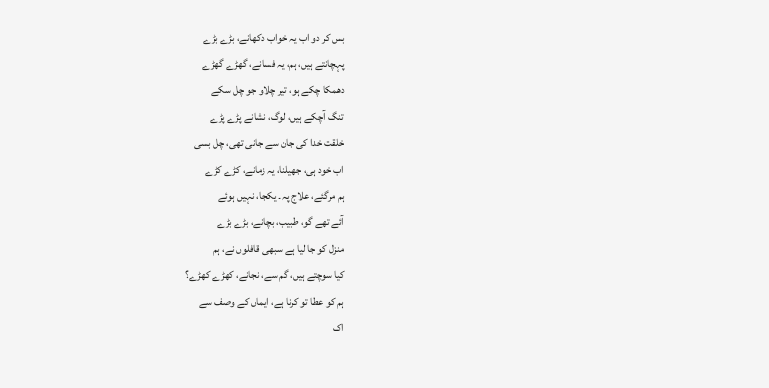بس کر دو اب یہ خواب دکھانے، بڑے بڑے
پہچانتے ہیں، ہم، یہ فسانے، گھڑے گھڑے
دھمکا چکے ہو، تیر چلاو جو چل سکے
تنگ آچکے ہیں، لوگ، نشانے پڑے پڑے
خلقت خدا کی جان سے جانی تھی، چل بسی
اب خود ہی، جھیلنا، یہ زمانے، کڑے کڑے
ہم مرگئے، علاج پہ۔ یکجا، نہیں ہوئے
آئے تھے گو، طبیب، بچانے، بڑے بڑے
منزل کو جا لیا ہے سبھی قافلوں نے، ہم
کیا سوچتے ہیں، گم سے، نجانے، کھڑے کھڑے؟
ہم کو عطا تو کرنا ہے، ایماں کے وصف سے
اک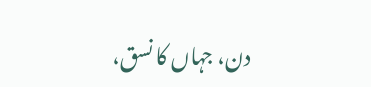دن، جہاں کا نسق،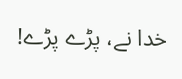خدا نے، پڑے پڑے!